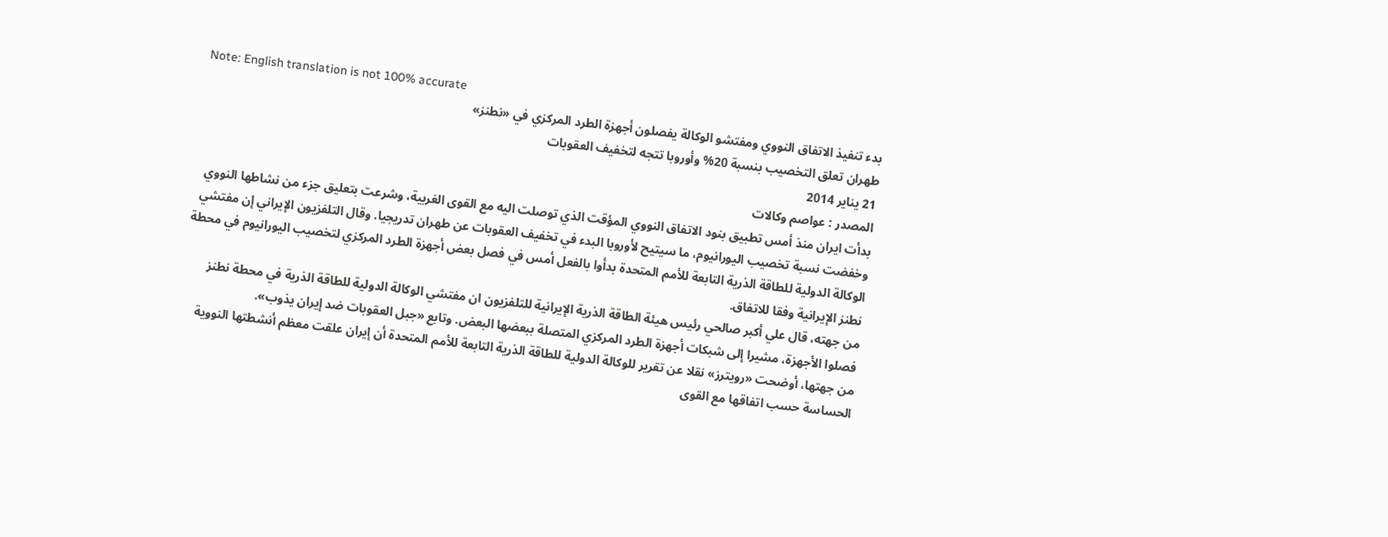Note: English translation is not 100% accurate
بدء تنفيذ الاتفاق النووي ومفتشو الوكالة يفصلون أجهزة الطرد المركزي في «نطنز»
طهران تعلق التخصيب بنسبة 20% وأوروبا تتجه لتخفيف العقوبات
21 يناير 2014
المصدر : عواصم وكالات
بدأت ايران منذ أمس تطبيق بنود الاتفاق النووي المؤقت الذي توصلت اليه مع القوى الغربية، وشرعت بتعليق جزء من نشاطها النووي وخفضت نسبة تخصيب اليورانيوم، ما سيتيح لأوروبا البدء في تخفيف العقوبات عن طهران تدريجيا. وقال التلفزيون الإيراني إن مفتشي الوكالة الدولية للطاقة الذرية التابعة للأمم المتحدة بدأوا بالفعل أمس في فصل بعض أجهزة الطرد المركزي لتخصيب اليورانيوم في محطة نطنز الإيرانية وفقا للاتفاق.
من جهته، قال علي أكبر صالحي رئيس هيئة الطاقة الذرية الإيرانية للتلفزيون ان مفتشي الوكالة الدولية للطاقة الذرية في محطة نطنز فصلوا الأجهزة، مشيرا إلى شبكات أجهزة الطرد المركزي المتصلة ببعضها البعض. وتابع «جبل العقوبات ضد إيران يذوب».
من جهتها، أوضحت «رويترز» نقلا عن تقرير للوكالة الدولية للطاقة الذرية التابعة للأمم المتحدة أن إيران علقت معظم أنشطتها النووية الحساسة حسب اتفاقها مع القوى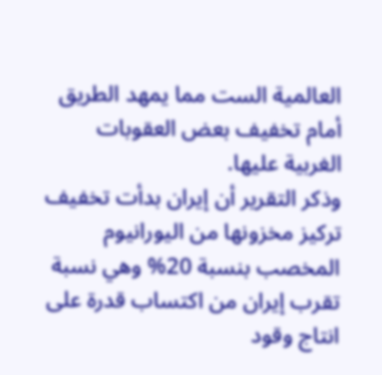العالمية الست مما يمهد الطريق أمام تخفيف بعض العقوبات الغربية عليها.
وذكر التقرير أن إيران بدأت تخفيف تركيز مخزونها من اليورانيوم المخصب بنسبة 20% وهي نسبة تقرب إيران من اكتساب قدرة على انتاج وقود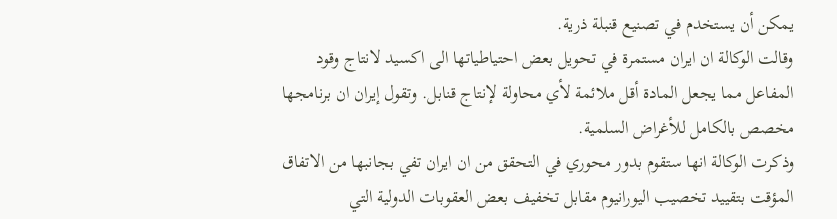يمكن أن يستخدم في تصنيع قنبلة ذرية.
وقالت الوكالة ان ايران مستمرة في تحويل بعض احتياطياتها الى اكسيد لانتاج وقود المفاعل مما يجعل المادة أقل ملائمة لأي محاولة لإنتاج قنابل. وتقول إيران ان برنامجها مخصص بالكامل للأغراض السلمية.
وذكرت الوكالة انها ستقوم بدور محوري في التحقق من ان ايران تفي بجانبها من الاتفاق المؤقت بتقييد تخصيب اليورانيوم مقابل تخفيف بعض العقوبات الدولية التي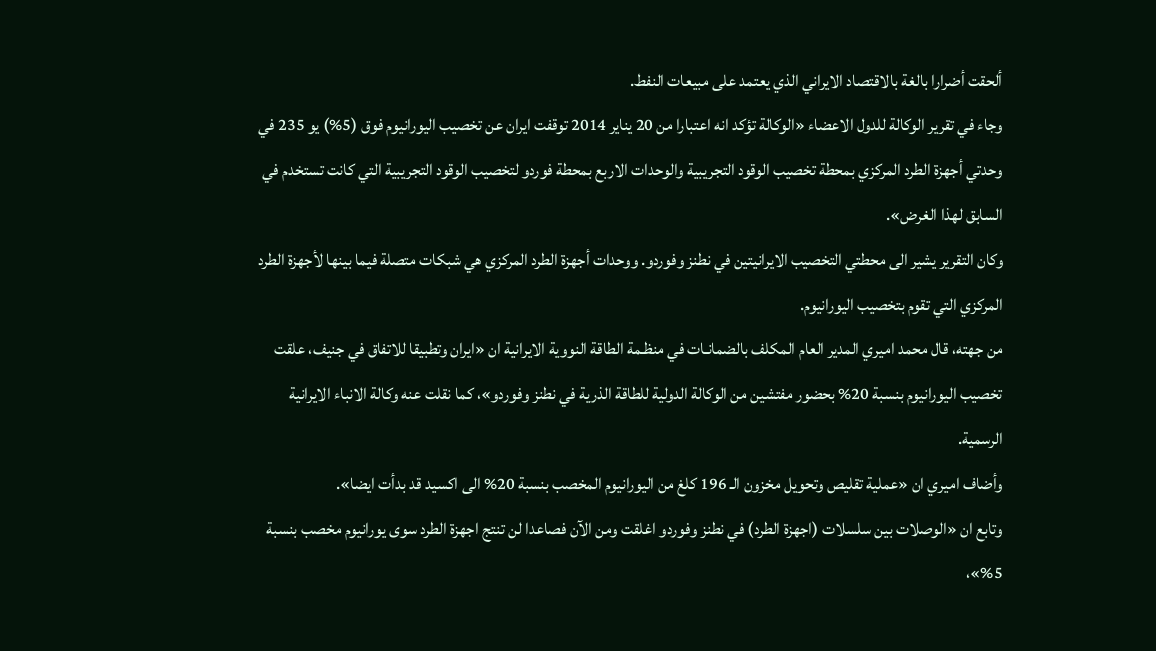ألحقت أضرارا بالغة بالاقتصاد الايراني الذي يعتمد على مبيعات النفط.
وجاء في تقرير الوكالة للدول الاعضاء «الوكالة تؤكد انه اعتبارا من 20 يناير 2014 توقفت ايران عن تخصيب اليورانيوم فوق (5%) يو 235 في وحدتي أجهزة الطرد المركزي بمحطة تخصيب الوقود التجريبية والوحدات الاربع بمحطة فوردو لتخصيب الوقود التجريبية التي كانت تستخدم في السابق لهذا الغرض».
وكان التقرير يشير الى محطتي التخصيب الايرانيتين في نطنز وفوردو. ووحدات أجهزة الطرد المركزي هي شبكات متصلة فيما بينها لأجهزة الطرد المركزي التي تقوم بتخصيب اليورانيوم.
من جهته، قال محمد اميري المدير العام المكلف بالضمانـات في منظـمة الطاقة النووية الايرانية ان «ايران وتطبيقا للاتفاق في جنيف، علقت تخصيب اليورانيوم بنسبة 20% بحضور مفتشين من الوكالة الدولية للطاقة الذرية في نطنز وفوردو»، كما نقلت عنه وكالة الانباء الايرانية الرسمية.
وأضاف اميري ان «عملية تقليص وتحويل مخزون الـ 196 كلغ من اليورانيوم المخصب بنسبة 20% الى اكسيد قد بدأت ايضا».
وتابع ان «الوصلات بين سلسلات (اجهزة الطرد) في نطنز وفوردو اغلقت ومن الآن فصاعدا لن تنتج اجهزة الطرد سوى يورانيوم مخصب بنسبة 5%»،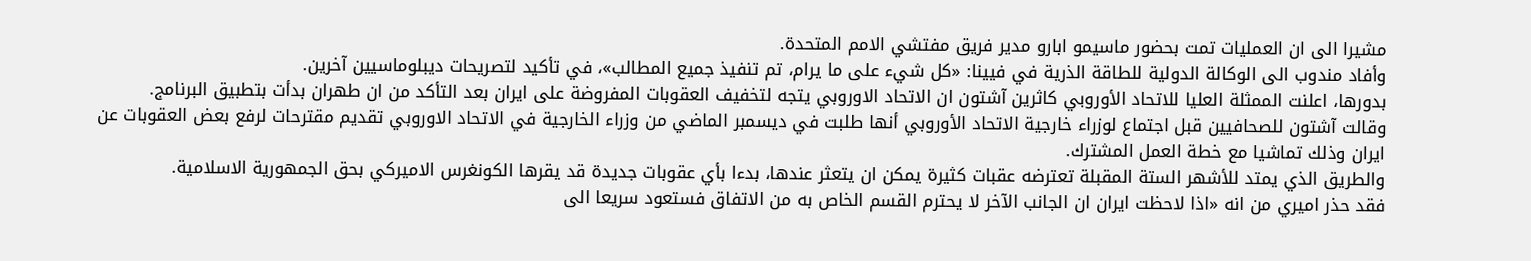مشيرا الى ان العمليات تمت بحضور ماسيمو ابارو مدير فريق مفتشي الامم المتحدة.
وأفاد مندوب الى الوكالة الدولية للطاقة الذرية في فيينا: «كل شيء على ما يرام، تم تنفيذ جميع المطالب»، في تأكيد لتصريحات ديبلوماسيين آخرين.
بدورها، اعلنت الممثلة العليا للاتحاد الأوروبي كاثرين آشتون ان الاتحاد الاوروبي يتجه لتخفيف العقوبات المفروضة على ايران بعد التأكد من ان طهران بدأت بتطبيق البرنامج.
وقالت آشتون للصحافيين قبل اجتماع لوزراء خارجية الاتحاد الأوروبي أنها طلبت في ديسمبر الماضي من وزراء الخارجية في الاتحاد الاوروبي تقديم مقترحات لرفع بعض العقوبات عن ايران وذلك تماشيا مع خطة العمل المشترك.
والطريق الذي يمتد للأشهر الستة المقبلة تعترضه عقبات كثيرة يمكن ان يتعثر عندها، بدءا بأي عقوبات جديدة قد يقرها الكونغرس الاميركي بحق الجمهورية الاسلامية.
فقد حذر اميري من انه «اذا لاحظت ايران ان الجانب الآخر لا يحترم القسم الخاص به من الاتفاق فستعود سريعا الى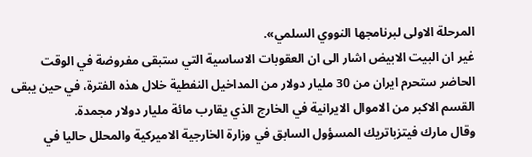المرحلة الاولى لبرنامجها النووي السلمي».
غير ان البيت الابيض اشار الى ان العقوبات الاساسية التي ستبقى مفروضة في الوقت الحاضر ستحرم ايران من 30 مليار دولار من المداخيل النفطية خلال هذه الفترة، في حين يبقى القسم الاكبر من الاموال الايرانية في الخارج الذي يقارب مائة مليار دولار مجمدة.
وقال مارك فيتزباتريك المسؤول السابق في وزارة الخارجية الاميركية والمحلل حاليا في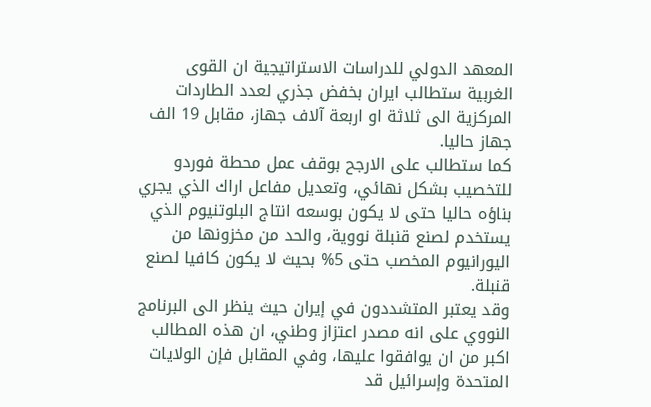المعهد الدولي للدراسات الاستراتيجية ان القوى الغربية ستطالب ايران بخفض جذري لعدد الطاردات المركزية الى ثلاثة او اربعة آلاف جهاز، مقابل 19 الف جهاز حاليا.
كما ستطالب على الارجح بوقف عمل محطة فوردو للتخصيب بشكل نهائي، وتعديل مفاعل اراك الذي يجري بناؤه حاليا حتى لا يكون بوسعه انتاج البلوتنيوم الذي يستخدم لصنع قنبلة نووية، والحد من مخزونها من اليورانيوم المخصب حتى 5% بحيث لا يكون كافيا لصنع قنبلة.
وقد يعتبر المتشددون في إيران حيث ينظر الى البرنامج النووي على انه مصدر اعتزاز وطني، ان هذه المطالب اكبر من ان يوافقوا عليها، وفي المقابل فإن الولايات المتحدة وإسرائيل قد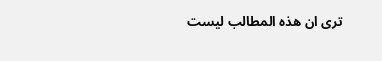ترى ان هذه المطالب ليست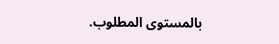بالمستوى المطلوب.